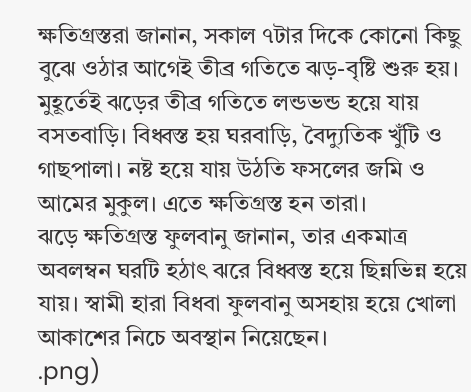ক্ষতিগ্রস্তরা জানান, সকাল ৭টার দিকে কোনো কিছু বুঝে ওঠার আগেই তীব্র গতিতে ঝড়-বৃষ্টি শুরু হয়। মুহূর্তেই ঝড়ের তীব্র গতিতে লন্ডভন্ড হয়ে যায় বসতবাড়ি। বিধ্বস্ত হয় ঘরবাড়ি, বৈদ্যুতিক খুঁটি ও গাছপালা। নষ্ট হয়ে যায় উঠতি ফসলের জমি ও আমের মুকুল। এতে ক্ষতিগ্রস্ত হন তারা।
ঝড়ে ক্ষতিগ্রস্ত ফুলবানু জানান, তার একমাত্র অবলম্বন ঘরটি হঠাৎ ঝরে বিধ্বস্ত হয়ে ছিন্নভিন্ন হয়ে যায়। স্বামী হারা বিধবা ফুলবানু অসহায় হয়ে খোলা আকাশের নিচে অবস্থান নিয়েছেন।
.png)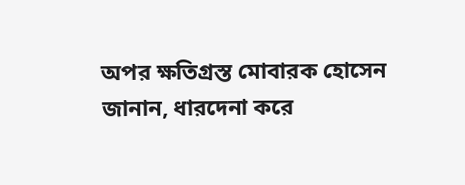অপর ক্ষতিগ্রস্ত মোবারক হোসেন জানান, ধারদেনা করে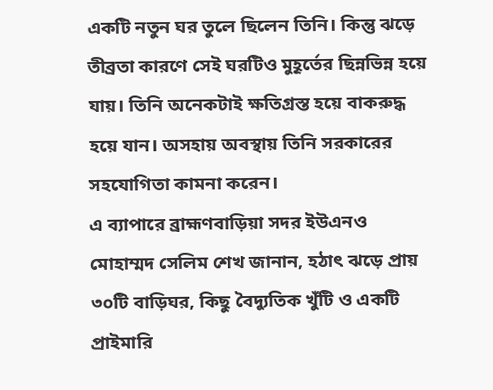একটি নতুন ঘর তুলে ছিলেন তিনি। কিন্তু ঝড়ে তীব্রতা কারণে সেই ঘরটিও মুহূর্তের ছিন্নভিন্ন হয়ে যায়। তিনি অনেকটাই ক্ষতিগ্রস্ত হয়ে বাকরুদ্ধ হয়ে যান। অসহায় অবস্থায় তিনি সরকারের সহযোগিতা কামনা করেন।
এ ব্যাপারে ব্রাহ্মণবাড়িয়া সদর ইউএনও মোহাম্মদ সেলিম শেখ জানান, হঠাৎ ঝড়ে প্রায় ৩০টি বাড়িঘর, কিছু বৈদ্যুতিক খুঁটি ও একটি প্রাইমারি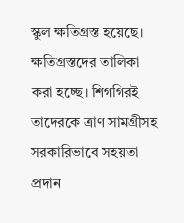স্কুল ক্ষতিগ্রস্ত হয়েছে। ক্ষতিগ্রস্তদের তালিকা করা হচ্ছে। শিগগিরই তাদেরকে ত্রাণ সামগ্রীসহ সরকারিভাবে সহয়তা প্রদান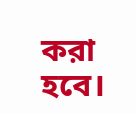করা হবে।